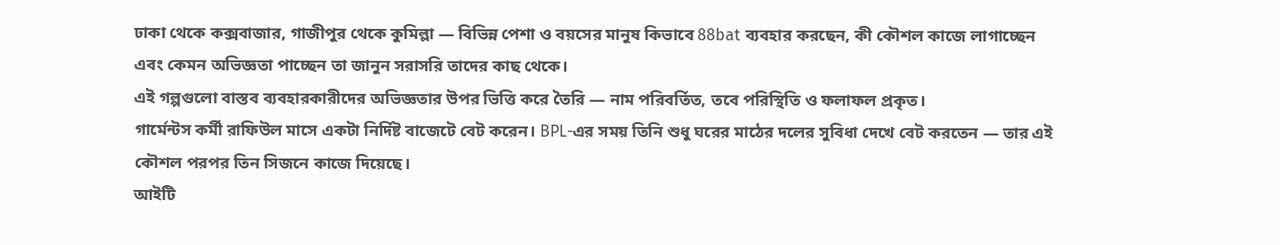ঢাকা থেকে কক্সবাজার, গাজীপুর থেকে কুমিল্লা — বিভিন্ন পেশা ও বয়সের মানুষ কিভাবে 88bat ব্যবহার করছেন, কী কৌশল কাজে লাগাচ্ছেন এবং কেমন অভিজ্ঞতা পাচ্ছেন তা জানুন সরাসরি তাদের কাছ থেকে।
এই গল্পগুলো বাস্তব ব্যবহারকারীদের অভিজ্ঞতার উপর ভিত্তি করে তৈরি — নাম পরিবর্তিত, তবে পরিস্থিতি ও ফলাফল প্রকৃত।
গার্মেন্টস কর্মী রাফিউল মাসে একটা নির্দিষ্ট বাজেটে বেট করেন। BPL-এর সময় তিনি শুধু ঘরের মাঠের দলের সুবিধা দেখে বেট করতেন — তার এই কৌশল পরপর তিন সিজনে কাজে দিয়েছে।
আইটি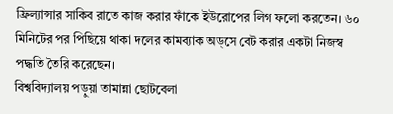ফ্রিল্যান্সার সাকিব রাতে কাজ করার ফাঁকে ইউরোপের লিগ ফলো করতেন। ৬০ মিনিটের পর পিছিয়ে থাকা দলের কামব্যাক অড্সে বেট করার একটা নিজস্ব পদ্ধতি তৈরি করেছেন।
বিশ্ববিদ্যালয় পড়ুয়া তামান্না ছোটবেলা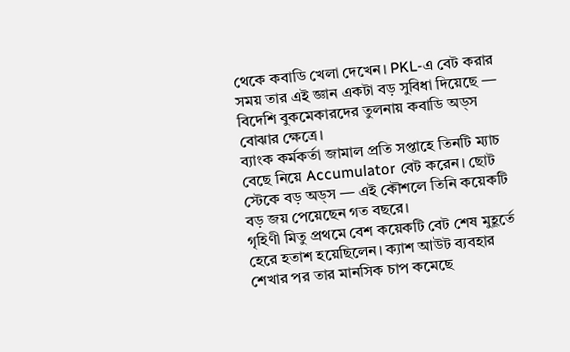থেকে কবাডি খেলা দেখেন। PKL-এ বেট করার সময় তার এই জ্ঞান একটা বড় সুবিধা দিয়েছে — বিদেশি বুকমেকারদের তুলনায় কবাডি অড্স বোঝার ক্ষেত্রে।
ব্যাংক কর্মকর্তা জামাল প্রতি সপ্তাহে তিনটি ম্যাচ বেছে নিয়ে Accumulator বেট করেন। ছোট স্টেকে বড় অড্স — এই কৌশলে তিনি কয়েকটি বড় জয় পেয়েছেন গত বছরে।
গৃহিণী মিতু প্রথমে বেশ কয়েকটি বেট শেষ মুহূর্তে হেরে হতাশ হয়েছিলেন। ক্যাশ আউট ব্যবহার শেখার পর তার মানসিক চাপ কমেছে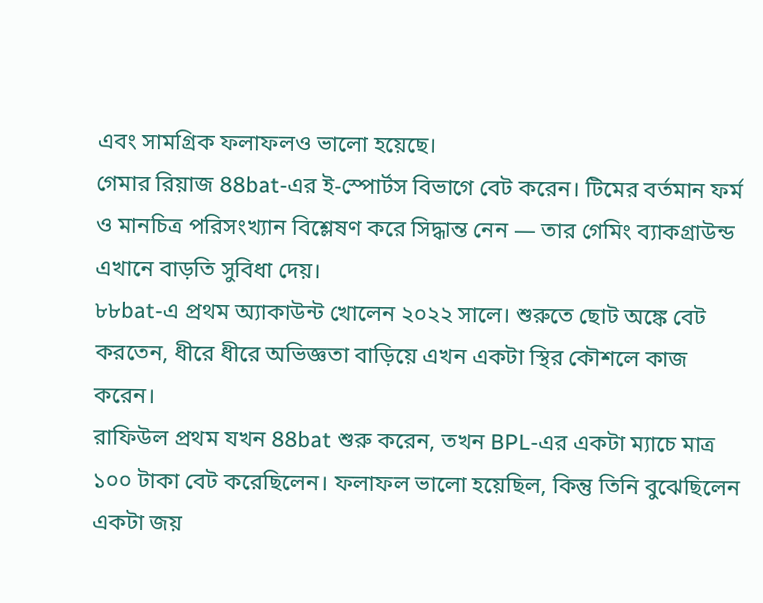এবং সামগ্রিক ফলাফলও ভালো হয়েছে।
গেমার রিয়াজ 88bat-এর ই-স্পোর্টস বিভাগে বেট করেন। টিমের বর্তমান ফর্ম ও মানচিত্র পরিসংখ্যান বিশ্লেষণ করে সিদ্ধান্ত নেন — তার গেমিং ব্যাকগ্রাউন্ড এখানে বাড়তি সুবিধা দেয়।
৮৮bat-এ প্রথম অ্যাকাউন্ট খোলেন ২০২২ সালে। শুরুতে ছোট অঙ্কে বেট করতেন, ধীরে ধীরে অভিজ্ঞতা বাড়িয়ে এখন একটা স্থির কৌশলে কাজ করেন।
রাফিউল প্রথম যখন 88bat শুরু করেন, তখন BPL-এর একটা ম্যাচে মাত্র ১০০ টাকা বেট করেছিলেন। ফলাফল ভালো হয়েছিল, কিন্তু তিনি বুঝেছিলেন একটা জয়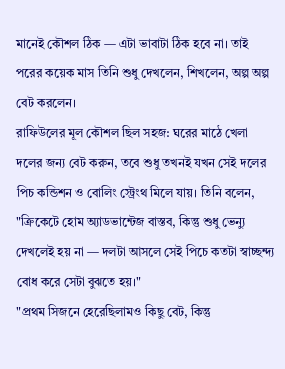মানেই কৌশল ঠিক — এটা ভাবাটা ঠিক হবে না। তাই পরের কয়েক মাস তিনি শুধু দেখলেন, শিখলেন, অল্প অল্প বেট করলেন।
রাফিউলের মূল কৌশল ছিল সহজ: ঘরের মাঠে খেলা দলের জন্য বেট করুন, তবে শুধু তখনই যখন সেই দলের পিচ কন্ডিশন ও বোলিং স্ট্রেংথ মিলে যায়। তিনি বলেন, "ক্রিকেটে হোম অ্যাডভান্টেজ বাস্তব, কিন্তু শুধু ভেন্যু দেখলেই হয় না — দলটা আসলে সেই পিচে কতটা স্বাচ্ছন্দ্য বোধ করে সেটা বুঝতে হয়।"
"প্রথম সিজনে হেরেছিলামও কিছু বেট, কিন্তু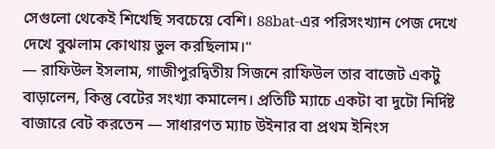সেগুলো থেকেই শিখেছি সবচেয়ে বেশি। 88bat-এর পরিসংখ্যান পেজ দেখে দেখে বুঝলাম কোথায় ভুল করছিলাম।"
— রাফিউল ইসলাম, গাজীপুরদ্বিতীয় সিজনে রাফিউল তার বাজেট একটু বাড়ালেন, কিন্তু বেটের সংখ্যা কমালেন। প্রতিটি ম্যাচে একটা বা দুটো নির্দিষ্ট বাজারে বেট করতেন — সাধারণত ম্যাচ উইনার বা প্রথম ইনিংস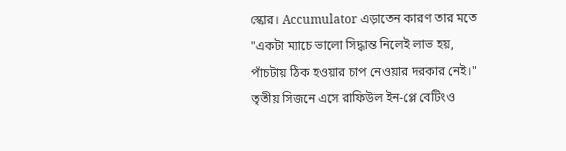স্কোর। Accumulator এড়াতেন কারণ তার মতে "একটা ম্যাচে ভালো সিদ্ধান্ত নিলেই লাভ হয়, পাঁচটায় ঠিক হওয়ার চাপ নেওয়ার দরকার নেই।"
তৃতীয় সিজনে এসে রাফিউল ইন-প্লে বেটিংও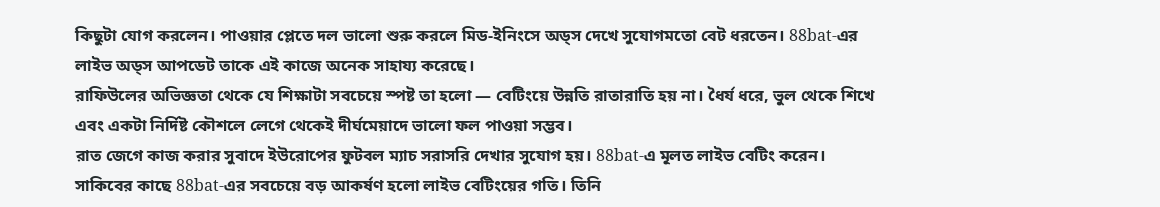কিছুটা যোগ করলেন। পাওয়ার প্লেতে দল ভালো শুরু করলে মিড-ইনিংসে অড্স দেখে সুযোগমতো বেট ধরতেন। 88bat-এর লাইভ অড্স আপডেট তাকে এই কাজে অনেক সাহায্য করেছে।
রাফিউলের অভিজ্ঞতা থেকে যে শিক্ষাটা সবচেয়ে স্পষ্ট তা হলো — বেটিংয়ে উন্নতি রাতারাতি হয় না। ধৈর্য ধরে, ভুল থেকে শিখে এবং একটা নির্দিষ্ট কৌশলে লেগে থেকেই দীর্ঘমেয়াদে ভালো ফল পাওয়া সম্ভব।
রাত জেগে কাজ করার সুবাদে ইউরোপের ফুটবল ম্যাচ সরাসরি দেখার সুযোগ হয়। 88bat-এ মূলত লাইভ বেটিং করেন।
সাকিবের কাছে 88bat-এর সবচেয়ে বড় আকর্ষণ হলো লাইভ বেটিংয়ের গতি। তিনি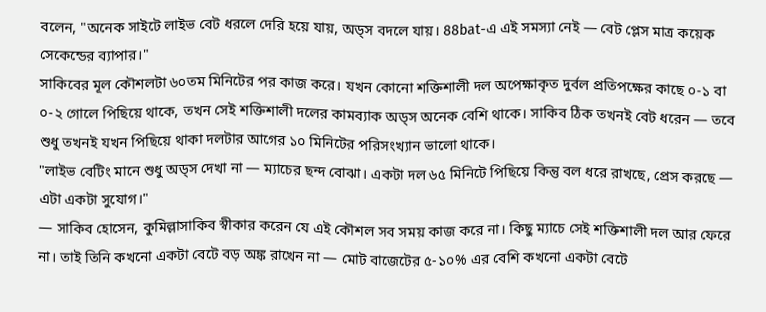বলেন, "অনেক সাইটে লাইভ বেট ধরলে দেরি হয়ে যায়, অড্স বদলে যায়। 88bat-এ এই সমস্যা নেই — বেট প্লেস মাত্র কয়েক সেকেন্ডের ব্যাপার।"
সাকিবের মূল কৌশলটা ৬০তম মিনিটের পর কাজ করে। যখন কোনো শক্তিশালী দল অপেক্ষাকৃত দুর্বল প্রতিপক্ষের কাছে ০-১ বা ০-২ গোলে পিছিয়ে থাকে, তখন সেই শক্তিশালী দলের কামব্যাক অড্স অনেক বেশি থাকে। সাকিব ঠিক তখনই বেট ধরেন — তবে শুধু তখনই যখন পিছিয়ে থাকা দলটার আগের ১০ মিনিটের পরিসংখ্যান ভালো থাকে।
"লাইভ বেটিং মানে শুধু অড্স দেখা না — ম্যাচের ছন্দ বোঝা। একটা দল ৬৫ মিনিটে পিছিয়ে কিন্তু বল ধরে রাখছে, প্রেস করছে — এটা একটা সুযোগ।"
— সাকিব হোসেন, কুমিল্লাসাকিব স্বীকার করেন যে এই কৌশল সব সময় কাজ করে না। কিছু ম্যাচে সেই শক্তিশালী দল আর ফেরে না। তাই তিনি কখনো একটা বেটে বড় অঙ্ক রাখেন না — মোট বাজেটের ৫-১০% এর বেশি কখনো একটা বেটে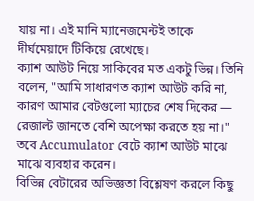যায় না। এই মানি ম্যানেজমেন্টই তাকে দীর্ঘমেয়াদে টিকিয়ে রেখেছে।
ক্যাশ আউট নিয়ে সাকিবের মত একটু ভিন্ন। তিনি বলেন, "আমি সাধারণত ক্যাশ আউট করি না, কারণ আমার বেটগুলো ম্যাচের শেষ দিকের — রেজাল্ট জানতে বেশি অপেক্ষা করতে হয় না।" তবে Accumulator বেটে ক্যাশ আউট মাঝে মাঝে ব্যবহার করেন।
বিভিন্ন বেটারের অভিজ্ঞতা বিশ্লেষণ করলে কিছু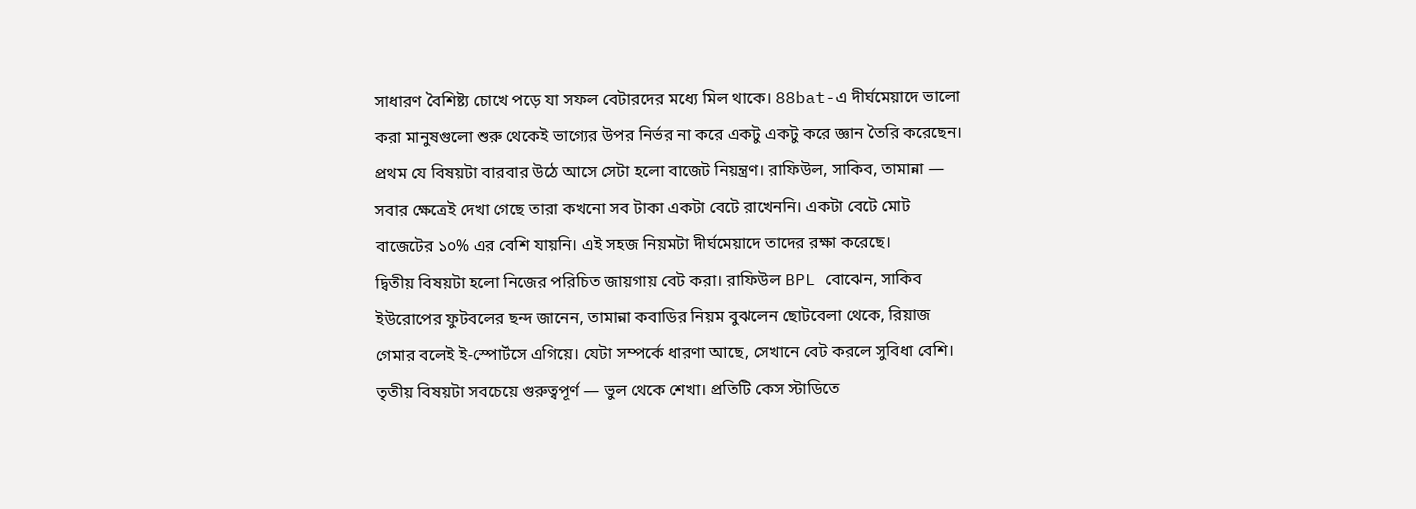সাধারণ বৈশিষ্ট্য চোখে পড়ে যা সফল বেটারদের মধ্যে মিল থাকে। 88bat-এ দীর্ঘমেয়াদে ভালো করা মানুষগুলো শুরু থেকেই ভাগ্যের উপর নির্ভর না করে একটু একটু করে জ্ঞান তৈরি করেছেন।
প্রথম যে বিষয়টা বারবার উঠে আসে সেটা হলো বাজেট নিয়ন্ত্রণ। রাফিউল, সাকিব, তামান্না — সবার ক্ষেত্রেই দেখা গেছে তারা কখনো সব টাকা একটা বেটে রাখেননি। একটা বেটে মোট বাজেটের ১০% এর বেশি যায়নি। এই সহজ নিয়মটা দীর্ঘমেয়াদে তাদের রক্ষা করেছে।
দ্বিতীয় বিষয়টা হলো নিজের পরিচিত জায়গায় বেট করা। রাফিউল BPL বোঝেন, সাকিব ইউরোপের ফুটবলের ছন্দ জানেন, তামান্না কবাডির নিয়ম বুঝলেন ছোটবেলা থেকে, রিয়াজ গেমার বলেই ই-স্পোর্টসে এগিয়ে। যেটা সম্পর্কে ধারণা আছে, সেখানে বেট করলে সুবিধা বেশি।
তৃতীয় বিষয়টা সবচেয়ে গুরুত্বপূর্ণ — ভুল থেকে শেখা। প্রতিটি কেস স্টাডিতে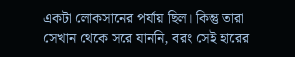একটা লোকসানের পর্যায় ছিল। কিন্তু তারা সেখান থেকে সরে যাননি, বরং সেই হারের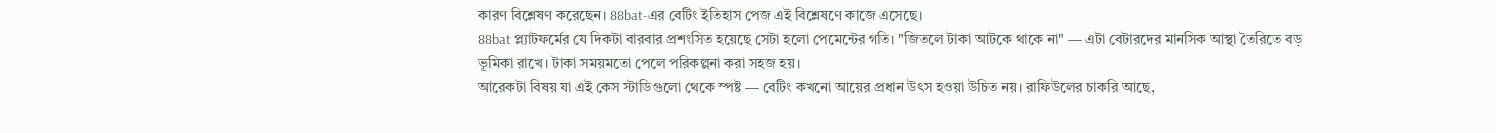কারণ বিশ্লেষণ করেছেন। 88bat-এর বেটিং ইতিহাস পেজ এই বিশ্লেষণে কাজে এসেছে।
88bat প্ল্যাটফর্মের যে দিকটা বারবার প্রশংসিত হয়েছে সেটা হলো পেমেন্টের গতি। "জিতলে টাকা আটকে থাকে না" — এটা বেটারদের মানসিক আস্থা তৈরিতে বড় ভূমিকা রাখে। টাকা সময়মতো পেলে পরিকল্পনা করা সহজ হয়।
আরেকটা বিষয় যা এই কেস স্টাডিগুলো থেকে স্পষ্ট — বেটিং কখনো আয়ের প্রধান উৎস হওয়া উচিত নয়। রাফিউলের চাকরি আছে,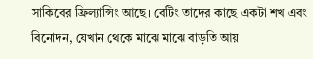সাকিবের ফ্রিল্যান্সিং আছে। বেটিং তাদের কাছে একটা শখ এবং বিনোদন, যেখান থেকে মাঝে মাঝে বাড়তি আয়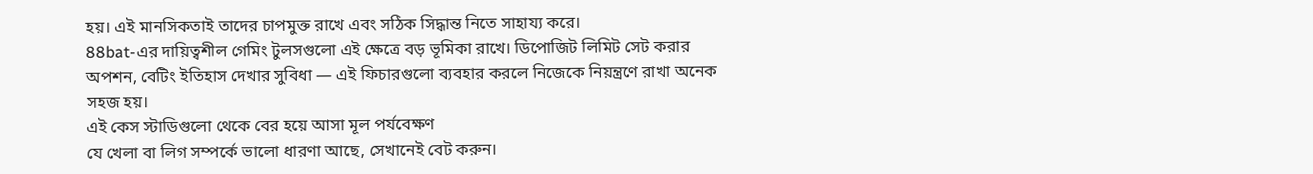হয়। এই মানসিকতাই তাদের চাপমুক্ত রাখে এবং সঠিক সিদ্ধান্ত নিতে সাহায্য করে।
88bat-এর দায়িত্বশীল গেমিং টুলসগুলো এই ক্ষেত্রে বড় ভূমিকা রাখে। ডিপোজিট লিমিট সেট করার অপশন, বেটিং ইতিহাস দেখার সুবিধা — এই ফিচারগুলো ব্যবহার করলে নিজেকে নিয়ন্ত্রণে রাখা অনেক সহজ হয়।
এই কেস স্টাডিগুলো থেকে বের হয়ে আসা মূল পর্যবেক্ষণ
যে খেলা বা লিগ সম্পর্কে ভালো ধারণা আছে, সেখানেই বেট করুন।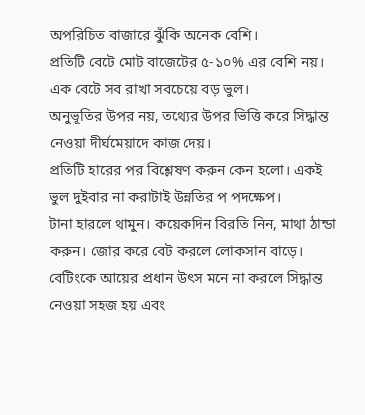অপরিচিত বাজারে ঝুঁকি অনেক বেশি।
প্রতিটি বেটে মোট বাজেটের ৫-১০% এর বেশি নয়। এক বেটে সব রাখা সবচেয়ে বড় ভুল।
অনুভূতির উপর নয়, তথ্যের উপর ভিত্তি করে সিদ্ধান্ত নেওয়া দীর্ঘমেয়াদে কাজ দেয়।
প্রতিটি হারের পর বিশ্লেষণ করুন কেন হলো। একই ভুল দুইবার না করাটাই উন্নতির প পদক্ষেপ।
টানা হারলে থামুন। কয়েকদিন বিরতি নিন, মাথা ঠান্ডা করুন। জোর করে বেট করলে লোকসান বাড়ে।
বেটিংকে আয়ের প্রধান উৎস মনে না করলে সিদ্ধান্ত নেওয়া সহজ হয় এবং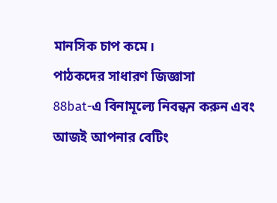মানসিক চাপ কমে।
পাঠকদের সাধারণ জিজ্ঞাসা
88bat-এ বিনামূল্যে নিবন্ধন করুন এবং আজই আপনার বেটিং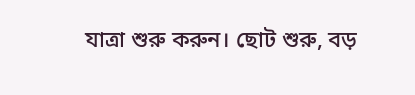যাত্রা শুরু করুন। ছোট শুরু, বড়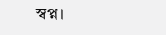স্বপ্ন।